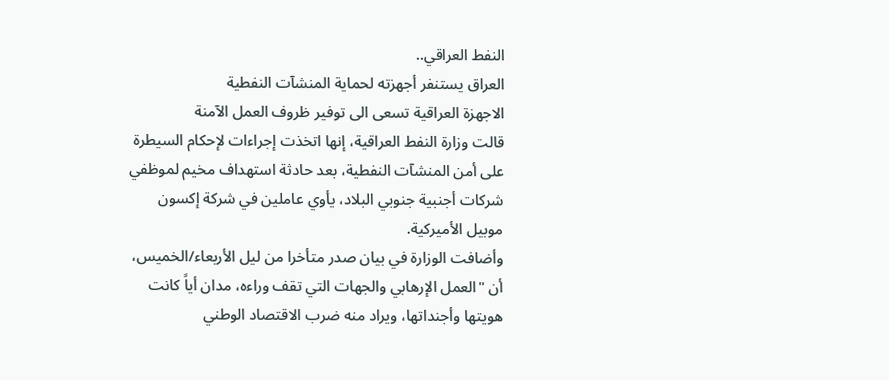النفط العراقي..
العراق يستنفر أجهزته لحماية المنشآت النفطية
الاجهزة العراقية تسعى الى توفير ظروف العمل الآمنة
قالت وزارة النفط العراقية، إنها اتخذت إجراءات لإحكام السيطرة على أمن المنشآت النفطية، بعد حادثة استهداف مخيم لموظفي شركات أجنبية جنوبي البلاد، يأوي عاملين في شركة إكسون موبيل الأميركية.
وأضافت الوزارة في بيان صدر متأخرا من ليل الأربعاء/الخميس، أن "العمل الإرهابي والجهات التي تقف وراءه، مدان أياً كانت هويتها وأجنداتها، ويراد منه ضرب الاقتصاد الوطني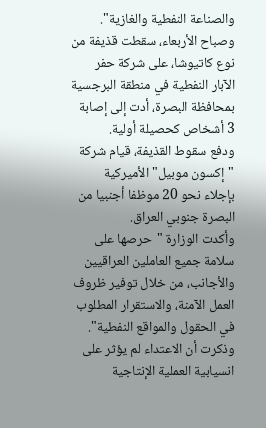والصناعة النفطية والغازية".
وصباح الأربعاء، سقطت قذيفة من نوع كاتيوشا، على شركة حفر الآبار النفطية في منطقة البرجسية بمحافظة البصرة، أدت إلى إصابة 3 أشخاص كحصيلة أولية.
ودفع سقوط القذيفة، قيام شركة "إكسون موبيل" الأميركية بإجلاء نحو 20 موظفا أجنبيا من البصرة جنوبي العراق.
وأكدت الوزارة "حرصها على سلامة جميع العاملين العراقيين والأجانب، من خلال توفير ظروف العمل الآمنة، والاستقرار المطلوب في الحقول والمواقع النفطية".
وذكرت أن الاعتداء لم يؤثر على انسيابية العملية الإنتاجية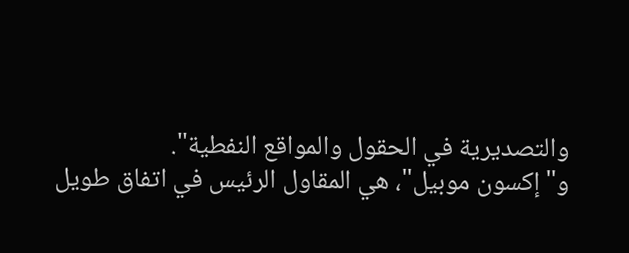والتصديرية في الحقول والمواقع النفطية".
و"إكسون موبيل"، هي المقاول الرئيس في اتفاق طويل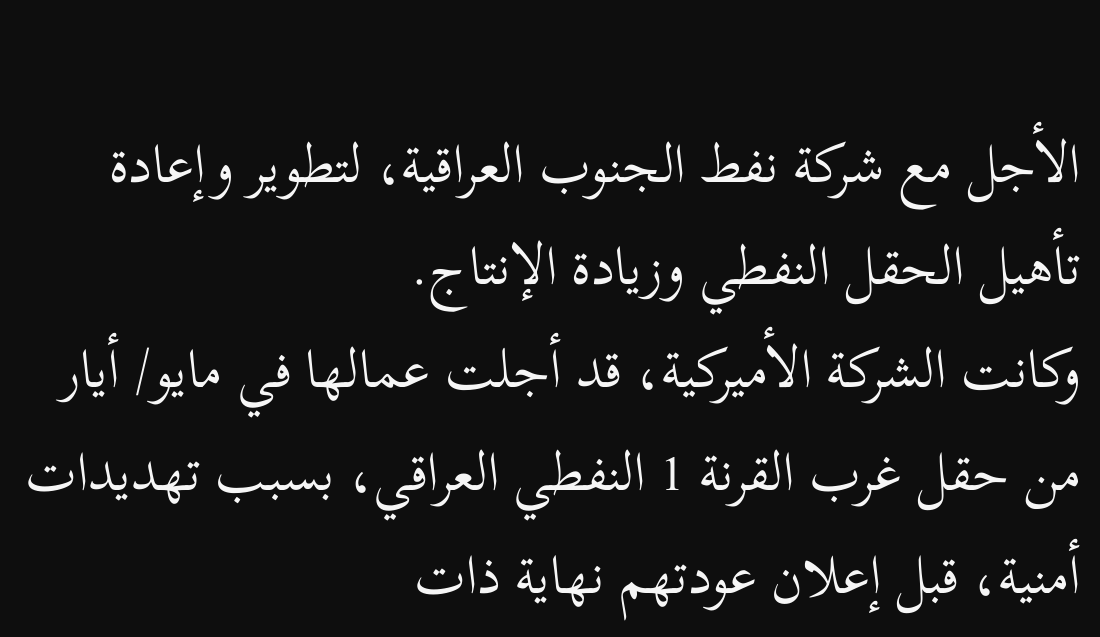الأجل مع شركة نفط الجنوب العراقية، لتطوير وإعادة تأهيل الحقل النفطي وزيادة الإنتاج.
وكانت الشركة الأميركية، قد أجلت عمالها في مايو/ أيار من حقل غرب القرنة 1 النفطي العراقي، بسبب تهديدات أمنية، قبل إعلان عودتهم نهاية ذات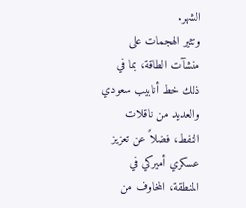الشهر.
وتثير الهجمات على منشآت الطاقة، بما في ذلك خط أنابيب سعودي والعديد من ناقلات النفط، فضلاً عن تعزيز عسكري أميركي في المنطقة، المخاوف من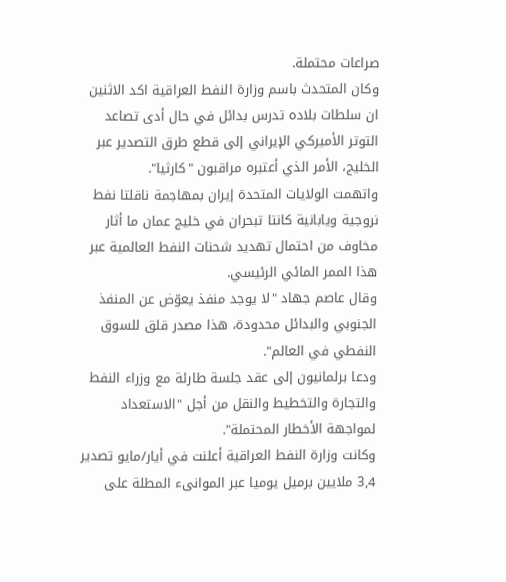صراعات محتملة.
وكان المتحدث باسم وزارة النفط العراقية اكد الاثنين ان سلطات بلاده تدرس بدائل في حال أدى تصاعد التوتر الأميركي الإيراني إلى قطع طرق التصدير عبر الخليج، الأمر الذي أعتبره مراقبون "كارثيا".
واتهمت الولايات المتحدة إيران بمهاجمة ناقلتا نفط نروجية ويابانية كانتا تبحران في خليج عمان ما أثار مخاوف من احتمال تهديد شحنات النفط العالمية عبر هذا الممر المائي الرئيسي.
وقال عاصم جهاد "لا يوجد منفذ يعوّض عن المنفذ الجنوبي والبدائل محدودة، هذا مصدر قلق للسوق النفطي في العالم".
ودعا برلمانيون إلى عقد جلسة طارئة مع وزراء النفط والتجارة والتخطيط والنقل من أجل "الاستعداد لمواجهة الأخطار المحتملة".
وكانت وزارة النفط العراقية أعلنت في أيار/مايو تصدير 3,4 ملايين برميل يوميا عبر الموانىء المطلة على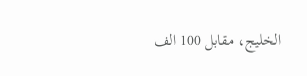الخليج، مقابل 100 الف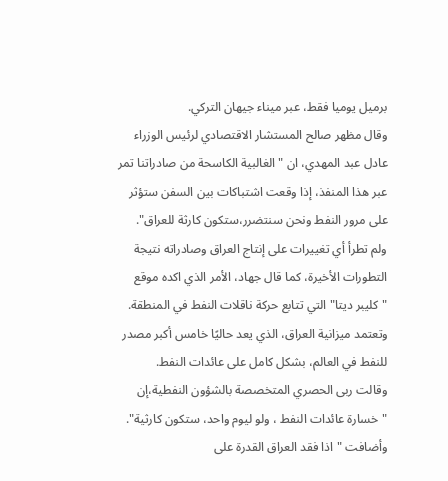برميل يوميا فقط، عبر ميناء جيهان التركي.
وقال مظهر صالح المستشار الاقتصادي لرئيس الوزراء عادل عبد المهدي، ان "الغالبية الكاسحة من صادراتنا تمر عبر هذا المنفذ، إذا وقعت اشتباكات بين السفن ستؤثر على مرور النفط ونحن سنتضرر،ستكون كارثة للعراق".
ولم تطرأ أي تغييرات على إنتاج العراق وصادراته نتيجة التطورات الأخيرة، كما قال جهاد، الأمر الذي اكده موقع "كليبر ديتا" التي تتابع حركة ناقلات النفط في المنطقة.
وتعتمد ميزانية العراق، الذي يعد حاليًا خامس أكبر مصدر للنفط في العالم، بشكل كامل على عائدات النفط.
وقالت ربى الحصري المتخصصة بالشؤون النفطية،إن "خسارة عائدات النفط ، ولو ليوم واحد، ستكون كارثية".
وأضافت "اذا فقد العراق القدرة على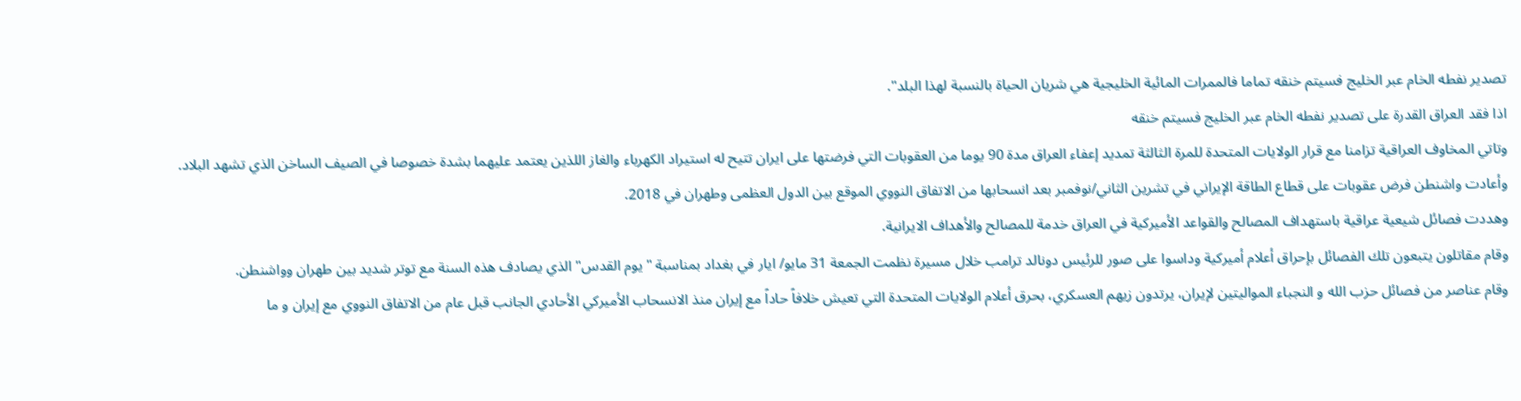تصدير نفطه الخام عبر الخليج فسيتم خنقه تماما فالممرات المائية الخليجية هي شريان الحياة بالنسبة لهذا البلد".
اذا فقد العراق القدرة على تصدير نفطه الخام عبر الخليج فسيتم خنقه
وتاتي المخاوف العراقية تزامنا مع قرار الولايات المتحدة للمرة الثالثة تمديد إعفاء العراق مدة 90 يوما من العقوبات التي فرضتها على ايران تتيح له استيراد الكهرباء والغاز اللذين يعتمد عليهما بشدة خصوصا في الصيف الساخن الذي تشهد البلاد.
وأعادت واشنطن فرض عقوبات على قطاع الطاقة الإيراني في تشرين الثاني/نوفمبر بعد انسحابها من الاتفاق النووي الموقع بين الدول العظمى وطهران في 2018.
وهددت فصائل شيعية عراقية باستهداف المصالح والقواعد الأميركية في العراق خدمة للمصالح والأهداف الايرانية.
وقام مقاتلون يتبعون تلك الفصائل بإحراق أعلام أميركية وداسوا على صور للرئيس دونالد ترامب خلال مسيرة نظمت الجمعة 31 مايو/ ايار في بغداد بمناسبة "يوم القدس" الذي يصادف هذه السنة مع توتر شديد بين طهران وواشنطن.
وقام عناصر من فصائل حزب الله و النجباء المواليتين لإيران، يرتدون زيهم العسكري، بحرق أعلام الولايات المتحدة التي تعيش خلافاً حاداً مع إيران منذ الانسحاب الأميركي الأحادي الجانب قبل عام من الاتفاق النووي مع إيران و ما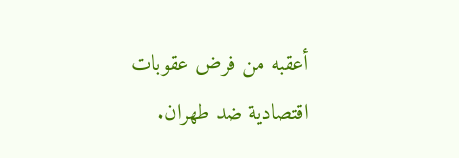أعقبه من فرض عقوبات اقتصادية ضد طهران.